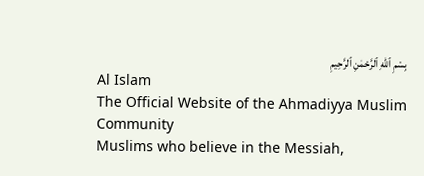بِسْمِ ٱللّٰهِ ٱلرَّحْمٰنِ ٱلرَّحِيمِ
Al Islam
The Official Website of the Ahmadiyya Muslim Community
Muslims who believe in the Messiah,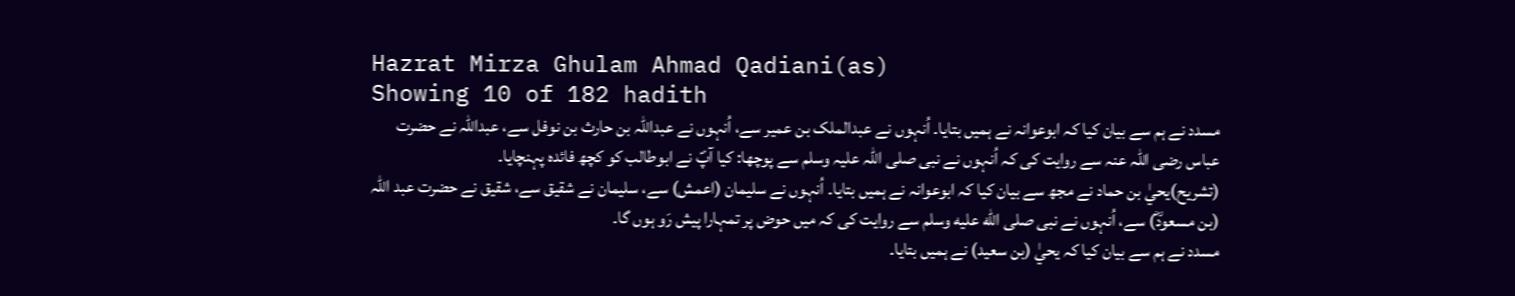Hazrat Mirza Ghulam Ahmad Qadiani(as)
Showing 10 of 182 hadith
مسدد نے ہم سے بیان کیا کہ ابوعوانہ نے ہمیں بتایا۔ اُنہوں نے عبدالملک بن عمیر سے، اُنہوں نے عبداللہ بن حارث بن نوفل سے، عبداللہ نے حضرت عباس رضی اللہ عنہ سے روایت کی کہ اُنہوں نے نبی صلی اللہ علیہ وسلم سے پوچھا: کیا آپؐ نے ابوطالب کو کچھ فائدہ پہنچایا۔
(تشریح)یحيٰ بن حماد نے مجھ سے بیان کیا کہ ابوعوانہ نے ہمیں بتایا۔ اُنہوں نے سلیمان (اعمش) سے، سلیمان نے شقیق سے، شقیق نے حضرت عبد اللہ (بن مسعودؓ) سے، اُنہوں نے نبی صلى الله عليه وسلم سے روایت کی کہ میں حوض پر تمہارا پیش رَو ہوں گا۔
مسدد نے ہم سے بیان کیا کہ یحيٰ (بن سعید) نے ہمیں بتایا۔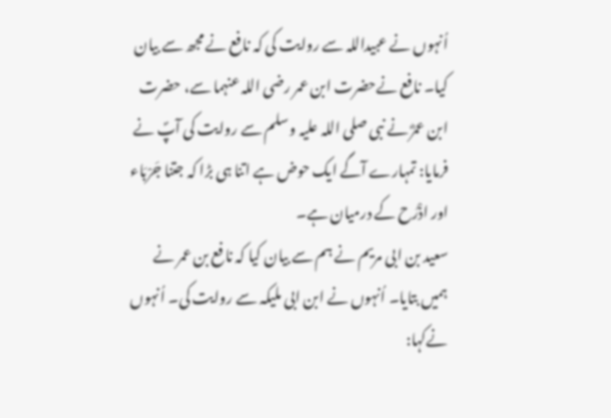اُنہوں نے عبیداللہ سے روایت کی کہ نافع نے مجھ سے بیان کیا۔ نافع نےحضرت ابن عمر رضی اللہ عنہما سے، حضرت ابن عمرؓ نے نبی صلی اللہ علیہ وسلم سے روایت کی آپؐ نے فرمایا: تمہارے آگے ایک حوض ہے اتنا ہی بڑا کہ جتنا جَرْبَاء اور اذْرُح کے درمیان ہے۔
سعید بن ابی مریم نے ہم سے بیان کیا کہ نافع بن عمر نے ہمیں بتایا۔ اُنہوں نے ابن ابی ملیکہ سے روایت کی۔ اُنہوں نےکہا: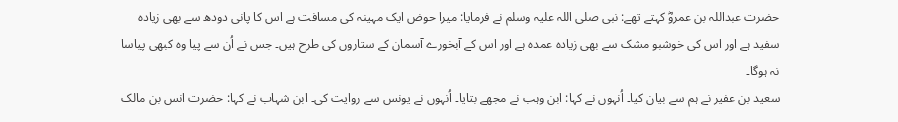حضرت عبداللہ بن عمروؓ کہتے تھے: نبی صلی اللہ علیہ وسلم نے فرمایا: میرا حوض ایک مہینہ کی مسافت ہے اس کا پانی دودھ سے بھی زیادہ سفید ہے اور اس کی خوشبو مشک سے بھی زیادہ عمدہ ہے اور اس کے آبخورے آسمان کے ستاروں کی طرح ہیں۔ جس نے اُن سے پیا وہ کبھی پیاسا نہ ہوگا۔
سعید بن عفیر نے ہم سے بیان کیا۔ اُنہوں نے کہا: ابن وہب نے مجھے بتایا۔ اُنہوں نے یونس سے روایت کی۔ ابن شہاب نے کہا: حضرت انس بن مالک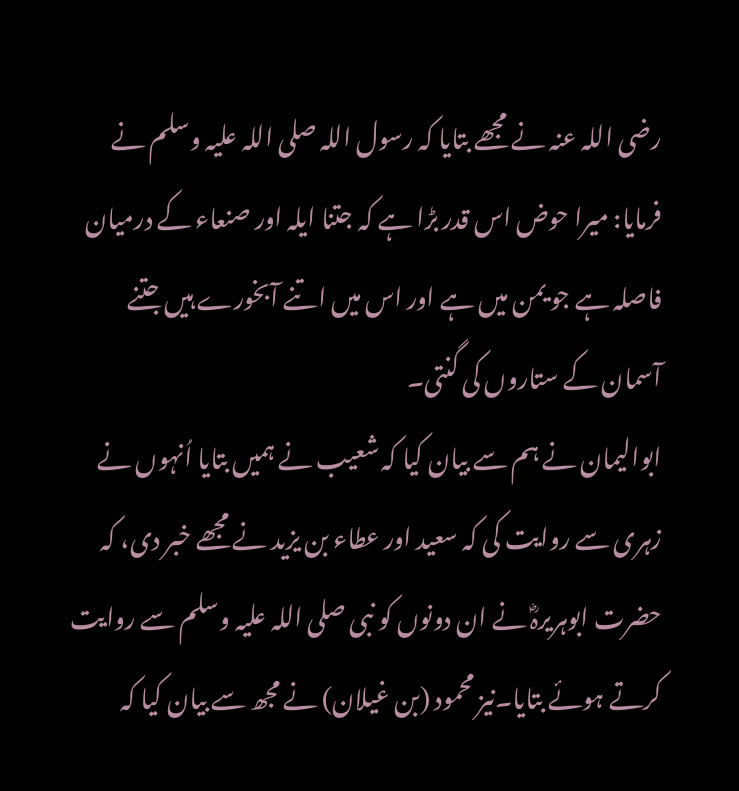رضی اللہ عنہ نے مجھے بتایا کہ رسول اللہ صلی اللہ علیہ وسلم نے فرمایا: میرا حوض اس قدر بڑا ہے کہ جتنا ایلہ اور صنعاء کے درمیان فاصلہ ہے جو یمن میں ہے اور اس میں اتنے آبخورے ہیں جتنے آسمان کے ستاروں کی گنتی۔
ابوالیمان نے ہم سے بیان کیا کہ شعیب نے ہمیں بتایا اُنہوں نے زہری سے روایت کی کہ سعید اور عطاء بن یزید نے مجھے خبر دی، کہ حضرت ابوہریرہؓ نے ان دونوں کو نبی صلی اللہ علیہ وسلم سے روایت کرتے ہوئے بتایا۔نیز محمود (بن غیلان) نے مجھ سے بیان کیا کہ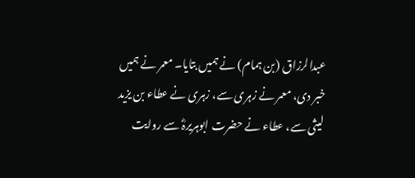عبدالرزاق (بن ہمام) نے ہمیں بتایا۔ معمر نے ہمیں خبر دی، معمر نے زہری سے، زہری نے عطاء بن یزید لیثی سے، عطاء نے حضرت ابوہریرہؓ سے روایت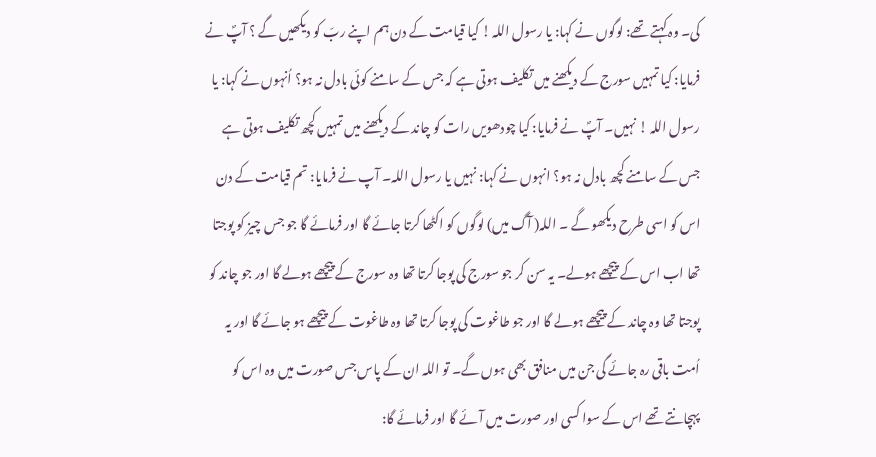کی۔ وہ کہتے تھے: لوگوں نے کہا: یا رسول اللہ ! کیا قیامت کے دن ہم اپنے ربّ کو دیکھیں گے ؟ آپؐ نے فرمایا: کیا تمہیں سورج کے دیکھنے میں تکلیف ہوتی ہے کہ جس کے سامنے کوئی بادل نہ ہو؟ اُنہوں نے کہا: یا رسول اللہ ! نہیں۔ آپؐ نے فرمایا: کیا چودھویں رات کو چاند کے دیکھنے میں تمہیں کچھ تکلیف ہوتی ہے جس کے سامنے کچھ بادل نہ ہو؟ انہوں نے کہا: نہیں یا رسول اللہ۔ آپ نے فرمایا: تم قیامت کے دن اس کو اسی طرح دیکھو گے ۔ اللہ( آگ میں) لوگوں کو اکٹھا کرتا جائے گا اور فرمائے گا جو جس چیز کو پوجتا تھا اب اس کے پیچھے ہولے۔ یہ سن کر جو سورج کی پوجا کرتا تھا وہ سورج کے پیچھے ہولے گا اور جو چاند کو پوجتا تھا وہ چاند کے پیچھے ہولے گا اور جو طاغوت کی پوجا کرتا تھا وہ طاغوت کے پیچھے ہو جائے گا اور یہ اُمت باقی رہ جائے گی جن میں منافق بھی ہوں گے۔ تو اللہ ان کے پاس جس صورت میں وہ اس کو پہچانتے تھے اس کے سوا کسی اور صورت میں آئے گا اور فرمائے گا: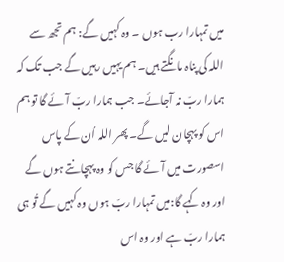میں تمہارا رب ہوں ۔ وہ کہیں گے: ہم تجھ سے اللہ کی پناہ مانگتے ہیں۔ ہم یہیں رہیں گے جب تک کہ ہمارا ربّ نہ آجائے۔ جب ہمارا ربّ آئے گا تو ہم اس کو پہچان لیں گے۔ پھر اللہ اُن کے پاس اسصورت میں آئے گا جس کو وہ پہچانتے ہوں گے اور وہ کہے گا:میں تمہارا ربّ ہوں وہ کہیں گے تُو ہی ہمارا ربّ ہے اور وہ اس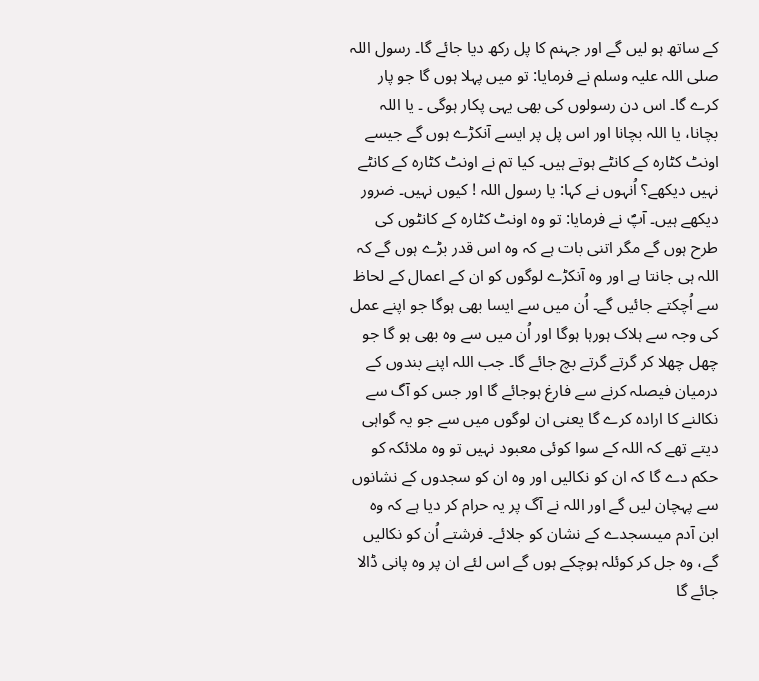کے ساتھ ہو لیں گے اور جہنم کا پل رکھ دیا جائے گا۔ رسول اللہ صلی اللہ علیہ وسلم نے فرمایا: تو میں پہلا ہوں گا جو پار کرے گا۔ اس دن رسولوں کی بھی یہی پکار ہوگی ۔ یا اللہ بچانا، یا اللہ بچانا اور اس پل پر ایسے آنکڑے ہوں گے جیسے اونٹ کٹارہ کے کانٹے ہوتے ہیں۔ کیا تم نے اونٹ کٹارہ کے کانٹے نہیں دیکھے؟ اُنہوں نے کہا: یا رسول اللہ ! کیوں نہیں۔ ضرور دیکھے ہیں۔ آپؐ نے فرمایا: تو وہ اونٹ کٹارہ کے کانٹوں کی طرح ہوں گے مگر اتنی بات ہے کہ وہ اس قدر بڑے ہوں گے کہ اللہ ہی جانتا ہے اور وہ آنکڑے لوگوں کو ان کے اعمال کے لحاظ سے اُچکتے جائیں گے۔ اُن میں سے ایسا بھی ہوگا جو اپنے عمل کی وجہ سے ہلاک ہورہا ہوگا اور اُن میں سے وہ بھی ہو گا جو چھل چھلا کر گرتے گرتے بچ جائے گا۔ جب اللہ اپنے بندوں کے درمیان فیصلہ کرنے سے فارغ ہوجائے گا اور جس کو آگ سے نکالنے کا ارادہ کرے گا یعنی ان لوگوں میں سے جو یہ گواہی دیتے تھے کہ اللہ کے سوا کوئی معبود نہیں تو وہ ملائکہ کو حکم دے گا کہ ان کو نکالیں اور وہ ان کو سجدوں کے نشانوں سے پہچان لیں گے اور اللہ نے آگ پر یہ حرام کر دیا ہے کہ وہ ابن آدم میںسجدے کے نشان کو جلائے۔ فرشتے اُن کو نکالیں گے، وہ جل کر کوئلہ ہوچکے ہوں گے اس لئے ان پر وہ پانی ڈالا جائے گا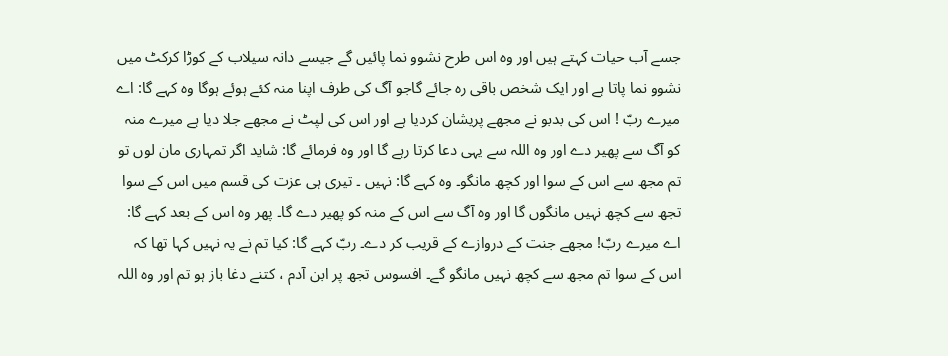جسے آب حیات کہتے ہیں اور وہ اس طرح نشوو نما پائیں گے جیسے دانہ سیلاب کے کوڑا کرکٹ میں نشوو نما پاتا ہے اور ایک شخص باقی رہ جائے گاجو آگ کی طرف اپنا منہ کئے ہوئے ہوگا وہ کہے گا: اے میرے ربّ ! اس کی بدبو نے مجھے پریشان کردیا ہے اور اس کی لپٹ نے مجھے جلا دیا ہے میرے منہ کو آگ سے پھیر دے اور وہ اللہ سے یہی دعا کرتا رہے گا اور وہ فرمائے گا: شاید اگر تمہاری مان لوں تو تم مجھ سے اس کے سوا اور کچھ مانگو۔ وہ کہے گا: نہیں ۔ تیری ہی عزت کی قسم میں اس کے سوا تجھ سے کچھ نہیں مانگوں گا اور وہ آگ سے اس کے منہ کو پھیر دے گا۔ پھر وہ اس کے بعد کہے گا: اے میرے ربّ! مجھے جنت کے دروازے کے قریب کر دے۔ ربّ کہے گا: کیا تم نے یہ نہیں کہا تھا کہ اس کے سوا تم مجھ سے کچھ نہیں مانگو گے۔ افسوس تجھ پر ابن آدم ، کتنے دغا باز ہو تم اور وہ اللہ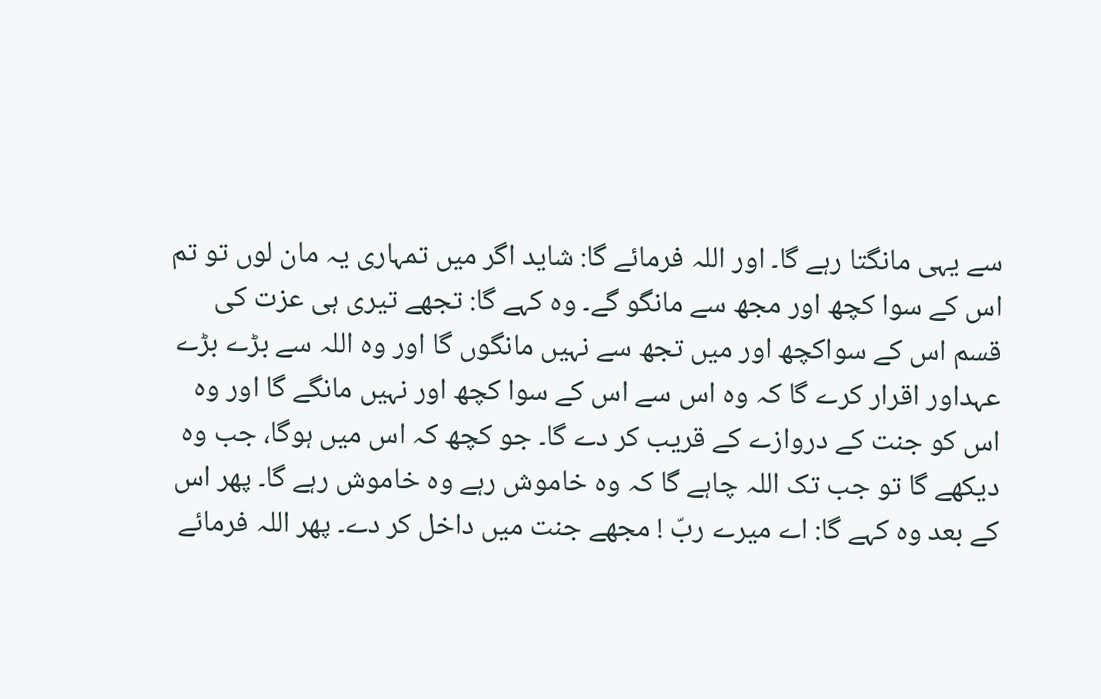سے یہی مانگتا رہے گا۔ اور اللہ فرمائے گا: شاید اگر میں تمہاری یہ مان لوں تو تم اس کے سوا کچھ اور مجھ سے مانگو گے۔ وہ کہے گا: تجھے تیری ہی عزت کی قسم اس کے سواکچھ اور میں تجھ سے نہیں مانگوں گا اور وہ اللہ سے بڑے بڑے عہداور اقرار کرے گا کہ وہ اس سے اس کے سوا کچھ اور نہیں مانگے گا اور وہ اس کو جنت کے دروازے کے قریب کر دے گا۔ جو کچھ کہ اس میں ہوگا، جب وہ دیکھے گا تو جب تک اللہ چاہے گا کہ وہ خاموش رہے وہ خاموش رہے گا۔ پھر اس کے بعد وہ کہے گا: اے میرے ربّ ! مجھے جنت میں داخل کر دے۔ پھر اللہ فرمائے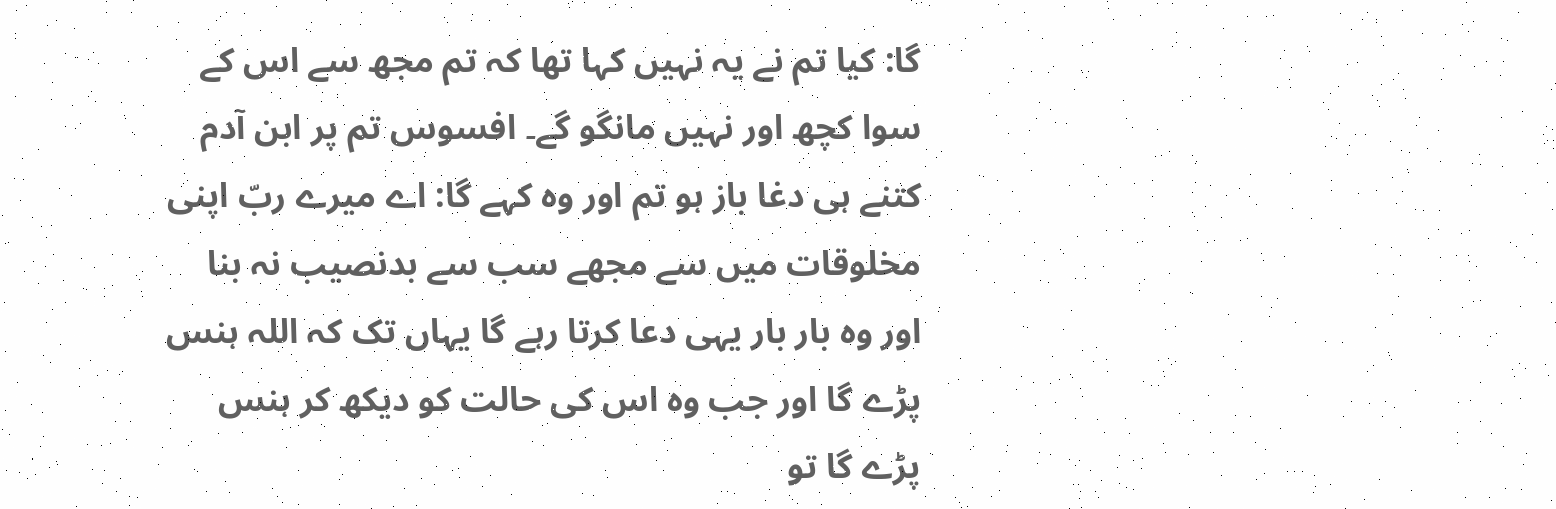گا: کیا تم نے یہ نہیں کہا تھا کہ تم مجھ سے اس کے سوا کچھ اور نہیں مانگو گے۔ افسوس تم پر ابن آدم کتنے ہی دغا باز ہو تم اور وہ کہے گا: اے میرے ربّ اپنی مخلوقات میں سے مجھے سب سے بدنصیب نہ بنا اور وہ بار بار یہی دعا کرتا رہے گا یہاں تک کہ اللہ ہنس پڑے گا اور جب وہ اس کی حالت کو دیکھ کر ہنس پڑے گا تو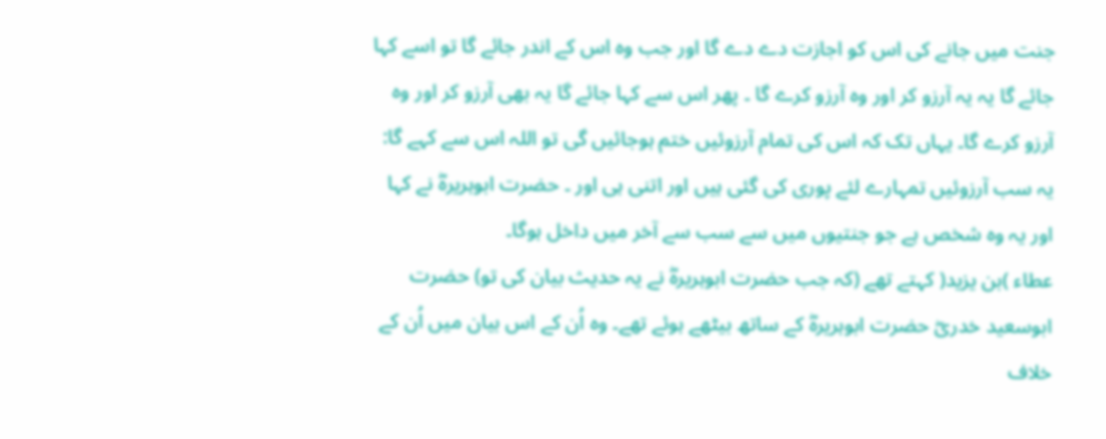جنت میں جانے کی اس کو اجازت دے دے گا اور جب وہ اس کے اندر جائے گا تو اسے کہا جائے گا یہ یہ آرزو کر اور وہ آرزو کرے گا ۔ پھر اس سے کہا جائے گا یہ بھی آرزو کر اور وہ آرزو کرے گا۔ یہاں تک کہ اس کی تمام آرزوئیں ختم ہوجائیں گی تو اللہ اس سے کہے گا: یہ سب آرزوئیں تمہارے لئے پوری کی گئی ہیں اور اتنی ہی اور ۔ حضرت ابوہریرہؓ نے کہا اور یہ وہ شخص ہے جو جنتیوں میں سے سب سے آخر میں داخل ہوگا۔
عطاء )بن یزید( کہتے تھے (کہ جب حضرت ابوہریرہؓ نے یہ حدیث بیان کی تو) حضرت ابوسعید خدریؓ حضرت ابوہریرہؓ کے ساتھ بیٹھے ہوئے تھے۔ وہ اُن کے اس بیان میں اُن کے خلاف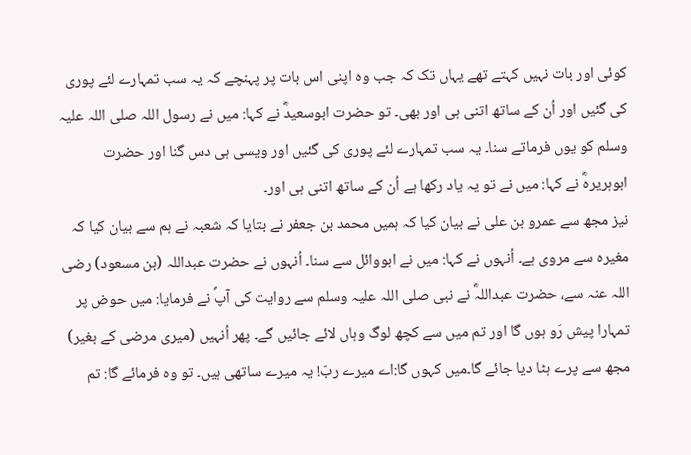کوئی اور بات نہیں کہتے تھے یہاں تک کہ جب وہ اپنی اس بات پر پہنچے کہ یہ سب تمہارے لئے پوری کی گئیں اور اُن کے ساتھ اتنی ہی اور بھی۔ تو حضرت ابوسعیدؓ نے کہا: میں نے رسول اللہ صلی اللہ علیہ وسلم کو یوں فرماتے سنا۔ یہ سب تمہارے لئے پوری کی گئیں اور ویسی ہی دس گنا اور حضرت ابوہریرہؓ نے کہا: میں نے تو یہ یاد رکھا ہے اُن کے ساتھ اتنی ہی اور۔
نیز مجھ سے عمرو بن علی نے بیان کیا کہ ہمیں محمد بن جعفر نے بتایا کہ شعبہ نے ہم سے بیان کیا کہ مغیرہ سے مروی ہے۔ اُنہوں نے کہا: میں نے ابووائل سے سنا۔ اُنہوں نے حضرت عبداللہ (بن مسعود) رضی اللہ عنہ سے، حضرت عبداللہؓ نے نبی صلی اللہ علیہ وسلم سے روایت کی آپؐ نے فرمایا: میں حوض پر تمہارا پیش رَو ہوں گا اور تم میں سے کچھ لوگ وہاں لائے جائیں گے۔ پھر اُنہیں (میری مرضی کے بغیر) مجھ سے پرے ہٹا دیا جائے گا۔میں کہوں گا:اے میرے ربّ! یہ میرے ساتھی ہیں۔ تو وہ فرمائے گا: تم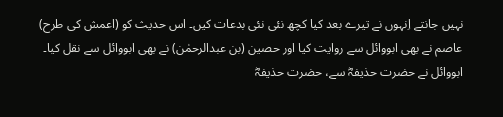نہیں جانتے اِنہوں نے تیرے بعد کیا کچھ نئی نئی بدعات کیں۔ اس حدیث کو (اعمش کی طرح) عاصم نے بھی ابووائل سے روایت کیا اور حصین (بن عبدالرحمٰن) نے بھی ابووائل سے نقل کیا۔ ابووائل نے حضرت حذیفہؓ سے، حضرت حذیفہؓ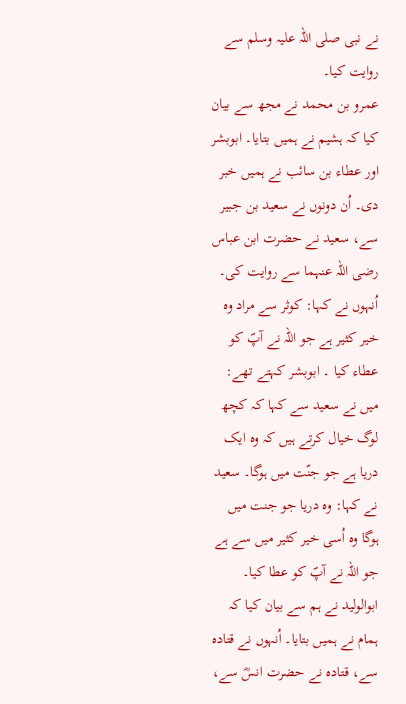نے نبی صلی اللہ علیہ وسلم سے روایت کیا۔
عمرو بن محمد نے مجھ سے بیان کیا کہ ہشیم نے ہمیں بتایا۔ ابوبشر اور عطاء بن سائب نے ہمیں خبر دی۔ اُن دونوں نے سعید بن جبیر سے، سعید نے حضرت ابن عباس رضی اللہ عنہما سے روایت کی۔ اُنہوں نے کہا: کوثر سے مراد وہ خیر کثیر ہے جو اللہ نے آپؐ کو عطاء کیا ۔ ابوبشر کہتے تھے: میں نے سعید سے کہا کہ کچھ لوگ خیال کرتے ہیں کہ وہ ایک دریا ہے جو جنّت میں ہوگا۔ سعید نے کہا: وہ دریا جو جنت میں ہوگا وہ اُسی خیر کثیر میں سے ہے جو اللہ نے آپؐ کو عطا کیا۔
ابوالولید نے ہم سے بیان کیا کہ ہمام نے ہمیں بتایا۔ اُنہوں نے قتادہ سے، قتادہ نے حضرت انسؓ سے،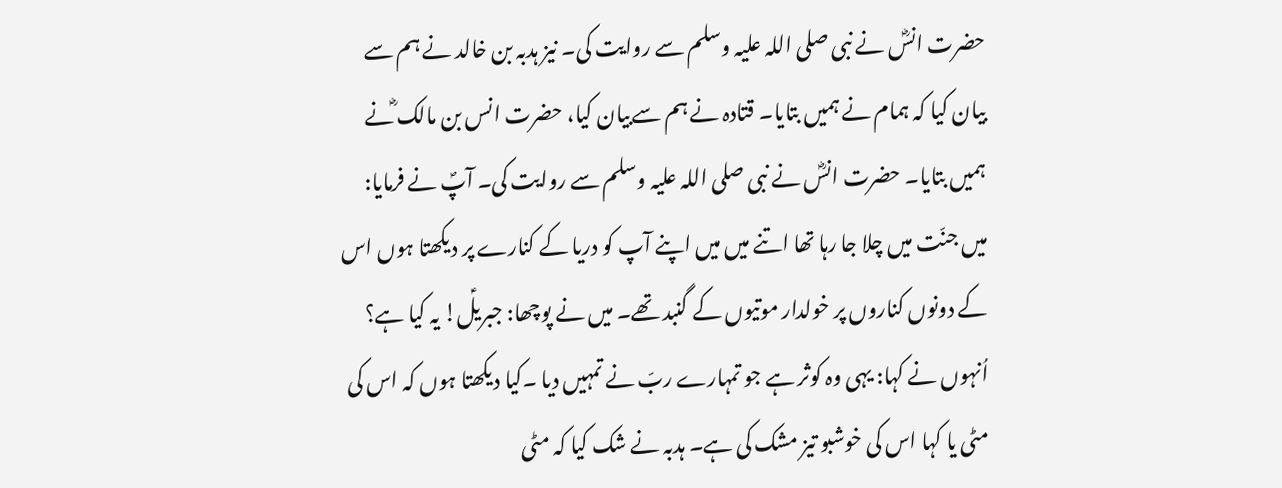حضرت انسؓ نے نبی صلی اللہ علیہ وسلم سے روایت کی۔ نیز ہدبہ بن خالد نے ہم سے بیان کیا کہ ہمام نے ہمیں بتایا۔ قتادہ نے ہم سےبیان کیا، حضرت انس بن مالک ؓنے ہمیں بتایا۔ حضرت انسؓ نے نبی صلی اللہ علیہ وسلم سے روایت کی۔ آپؐ نے فرمایا: میں جنّت میں چلا جا رہا تھا اتنے میں میں اپنے آپ کو دریا کے کنارے پر دیکھتا ہوں اس کے دونوں کناروں پر خولدار موتیوں کے گنبد تھے۔ میں نے پوچھا: جبریلؑ! یہ کیا ہے؟ اُنہوں نے کہا: یہی وہ کوثر ہے جو تمہارے ربّ نے تمہیں دیا ۔کیا دیکھتا ہوں کہ اس کی مٹی یا کہا اس کی خوشبو تیز مشک کی ہے۔ ہدبہ نے شک کیا کہ مٹی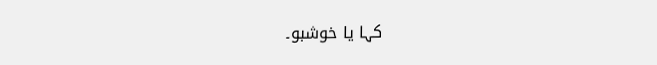کہا یا خوشبو۔